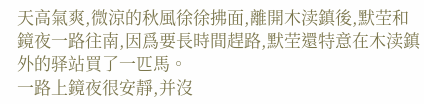天高氣爽,微涼的秋風徐徐拂面,離開木渎鎮後,默茔和鏡夜一路往南,因爲要長時間趕路,默茔還特意在木渎鎮外的驿站買了一匹馬。
一路上鏡夜很安靜,并沒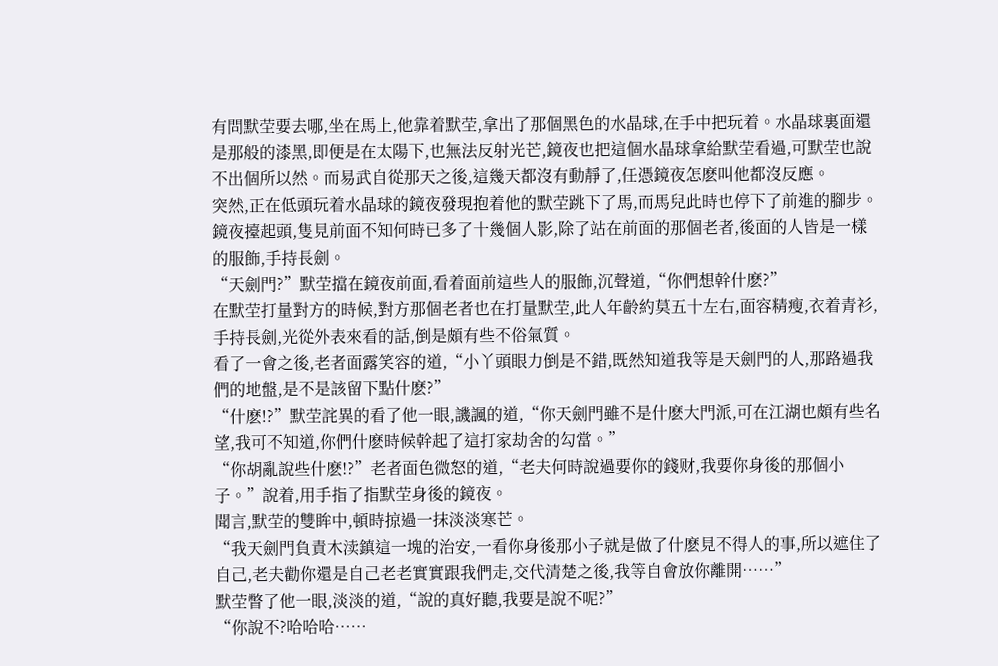有問默茔要去哪,坐在馬上,他靠着默茔,拿出了那個黑色的水晶球,在手中把玩着。水晶球裏面還是那般的漆黑,即便是在太陽下,也無法反射光芒,鏡夜也把這個水晶球拿給默茔看過,可默茔也說不出個所以然。而易武自從那天之後,這幾天都沒有動靜了,任憑鏡夜怎麽叫他都沒反應。
突然,正在低頭玩着水晶球的鏡夜發現抱着他的默茔跳下了馬,而馬兒此時也停下了前進的腳步。鏡夜擡起頭,隻見前面不知何時已多了十幾個人影,除了站在前面的那個老者,後面的人皆是一樣的服飾,手持長劍。
“天劍門?”默茔擋在鏡夜前面,看着面前這些人的服飾,沉聲道,“你們想幹什麽?”
在默茔打量對方的時候,對方那個老者也在打量默茔,此人年齡約莫五十左右,面容精瘦,衣着青衫,手持長劍,光從外表來看的話,倒是頗有些不俗氣質。
看了一會之後,老者面露笑容的道,“小丫頭眼力倒是不錯,既然知道我等是天劍門的人,那路過我們的地盤,是不是該留下點什麽?”
“什麽!?”默茔詫異的看了他一眼,譏諷的道,“你天劍門雖不是什麽大門派,可在江湖也頗有些名望,我可不知道,你們什麽時候幹起了這打家劫舍的勾當。”
“你胡亂說些什麽!?”老者面色微怒的道,“老夫何時說過要你的錢财,我要你身後的那個小子。”說着,用手指了指默茔身後的鏡夜。
聞言,默茔的雙眸中,頓時掠過一抹淡淡寒芒。
“我天劍門負責木渎鎮這一塊的治安,一看你身後那小子就是做了什麽見不得人的事,所以遮住了自己,老夫勸你還是自己老老實實跟我們走,交代清楚之後,我等自會放你離開……”
默茔瞥了他一眼,淡淡的道,“說的真好聽,我要是說不呢?”
“你說不?哈哈哈……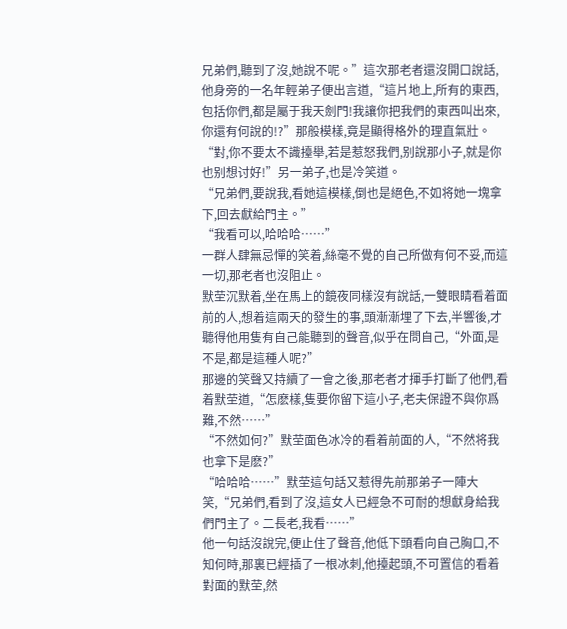兄弟們,聽到了沒,她說不呢。”這次那老者還沒開口說話,他身旁的一名年輕弟子便出言道,“這片地上,所有的東西,包括你們,都是屬于我天劍門!我讓你把我們的東西叫出來,你還有何說的!?”那般模樣,竟是顯得格外的理直氣壯。
“對,你不要太不識擡舉,若是惹怒我們,别說那小子,就是你也别想讨好!”另一弟子,也是冷笑道。
“兄弟們,要說我,看她這模樣,倒也是絕色,不如将她一塊拿下,回去獻給門主。”
“我看可以,哈哈哈……”
一群人肆無忌憚的笑着,絲毫不覺的自己所做有何不妥,而這一切,那老者也沒阻止。
默茔沉默着,坐在馬上的鏡夜同樣沒有說話,一雙眼睛看着面前的人,想着這兩天的發生的事,頭漸漸埋了下去,半響後,才聽得他用隻有自己能聽到的聲音,似乎在問自己,“外面,是不是,都是這種人呢?”
那邊的笑聲又持續了一會之後,那老者才揮手打斷了他們,看着默茔道,“怎麽樣,隻要你留下這小子,老夫保證不與你爲難,不然……”
“不然如何?”默茔面色冰冷的看着前面的人,“不然将我也拿下是麽?”
“哈哈哈……”默茔這句話又惹得先前那弟子一陣大笑,“兄弟們,看到了沒,這女人已經急不可耐的想獻身給我們門主了。二長老,我看……”
他一句話沒說完,便止住了聲音,他低下頭看向自己胸口,不知何時,那裏已經插了一根冰刺,他擡起頭,不可置信的看着對面的默茔,然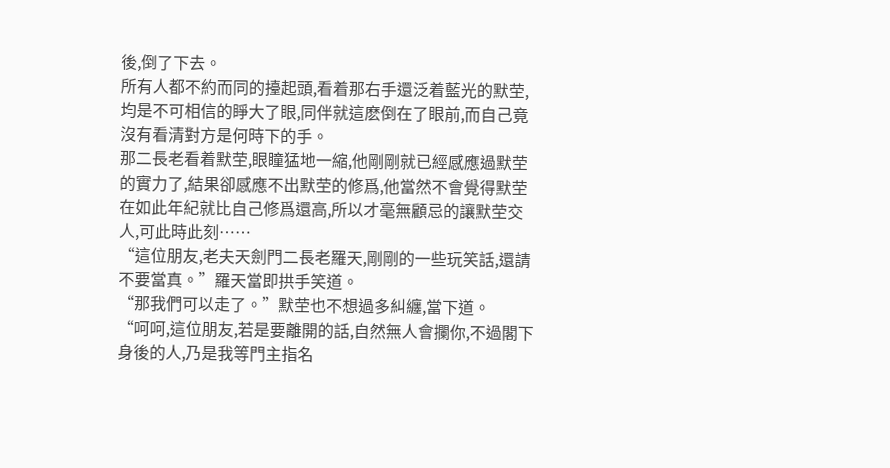後,倒了下去。
所有人都不約而同的擡起頭,看着那右手還泛着藍光的默茔,均是不可相信的睜大了眼,同伴就這麽倒在了眼前,而自己竟沒有看清對方是何時下的手。
那二長老看着默茔,眼瞳猛地一縮,他剛剛就已經感應過默茔的實力了,結果卻感應不出默茔的修爲,他當然不會覺得默茔在如此年紀就比自己修爲還高,所以才毫無顧忌的讓默茔交人,可此時此刻……
“這位朋友,老夫天劍門二長老羅天,剛剛的一些玩笑話,還請不要當真。”羅天當即拱手笑道。
“那我們可以走了。”默茔也不想過多糾纏,當下道。
“呵呵,這位朋友,若是要離開的話,自然無人會攔你,不過閣下身後的人,乃是我等門主指名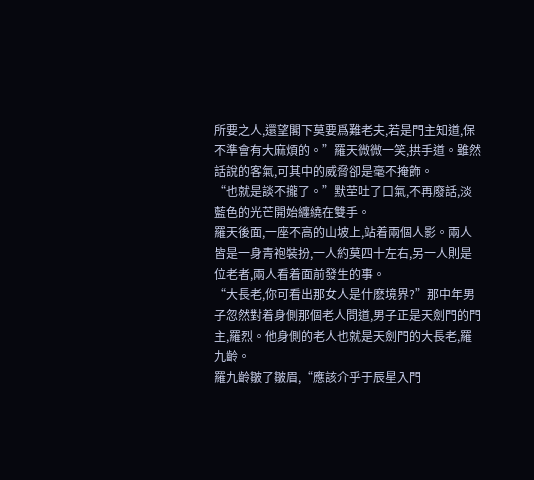所要之人,還望閣下莫要爲難老夫,若是門主知道,保不準會有大麻煩的。”羅天微微一笑,拱手道。雖然話說的客氣,可其中的威脅卻是毫不掩飾。
“也就是談不攏了。”默茔吐了口氣,不再廢話,淡藍色的光芒開始纏繞在雙手。
羅天後面,一座不高的山坡上,站着兩個人影。兩人皆是一身青袍裝扮,一人約莫四十左右,另一人則是位老者,兩人看着面前發生的事。
“大長老,你可看出那女人是什麽境界?”那中年男子忽然對着身側那個老人問道,男子正是天劍門的門主,羅烈。他身側的老人也就是天劍門的大長老,羅九齡。
羅九齡皺了皺眉,“應該介乎于辰星入門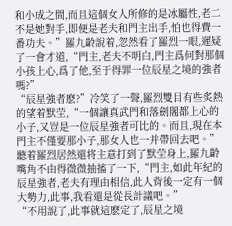和小成之間,而且這個女人所修的是冰屬性,老二不是她對手,即便是老夫和門主出手,怕也得費一番功夫。”羅九齡說着,忽然看了羅烈一眼,遲疑了一會才道,“門主,老夫不明白,門主爲何對那個小孩上心,爲了他,至于得罪一位辰星之境的強者嗎?”
“辰星強者麽?”冷笑了一聲,羅烈雙目有些炙熱的望着默茔,“一個讓真武門和落劍閣都上心的小子,又豈是一位辰星強者可比的。而且,現在本門主不僅要那小子,那女人也一并帶回去吧。”
聽着羅烈居然還将主意打到了默茔身上,羅九齡嘴角不由得微微抽搐了一下,“門主,如此年紀的辰星強者,老夫有理由相信,此人背後一定有一個大勢力,此事,我看還是從長計議吧。”
“不用說了,此事就這麽定了,辰星之境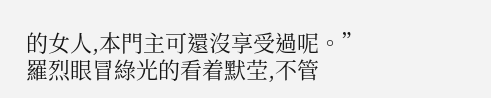的女人,本門主可還沒享受過呢。”羅烈眼冒綠光的看着默茔,不管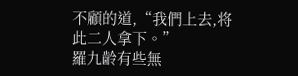不顧的道,“我們上去,将此二人拿下。”
羅九齡有些無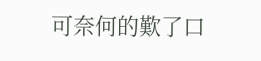可奈何的歎了口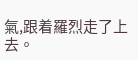氣,跟着羅烈走了上去。